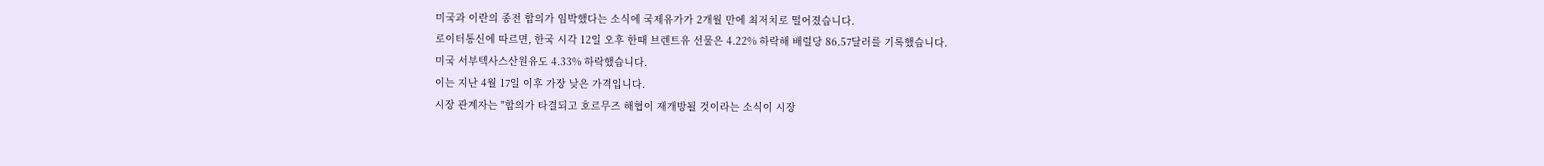미국과 이란의 종전 합의가 임박했다는 소식에 국제유가가 2개월 만에 최저치로 떨어졌습니다.
로이터통신에 따르면, 한국 시각 12일 오후 한때 브렌트유 선물은 4.22% 하락해 배럴당 86.57달러를 기록했습니다.
미국 서부텍사스산원유도 4.33% 하락했습니다.
이는 지난 4월 17일 이후 가장 낮은 가격입니다.
시장 관계자는 "합의가 타결되고 호르무즈 해협이 재개방될 것이라는 소식이 시장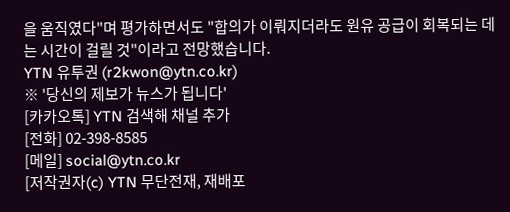을 움직였다"며 평가하면서도 "합의가 이뤄지더라도 원유 공급이 회복되는 데는 시간이 걸릴 것"이라고 전망했습니다.
YTN 유투권 (r2kwon@ytn.co.kr)
※ '당신의 제보가 뉴스가 됩니다'
[카카오톡] YTN 검색해 채널 추가
[전화] 02-398-8585
[메일] social@ytn.co.kr
[저작권자(c) YTN 무단전재, 재배포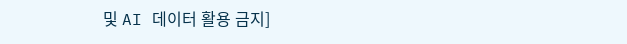및 AI 데이터 활용 금지]